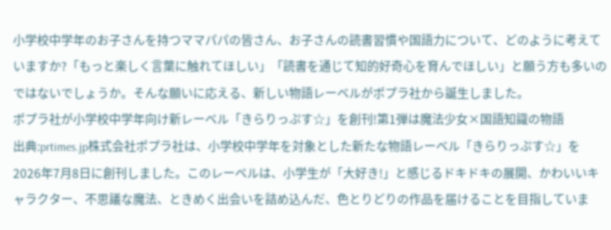小学校中学年のお子さんを持つママパパの皆さん、お子さんの読書習慣や国語力について、どのように考えていますか?「もっと楽しく言葉に触れてほしい」「読書を通じて知的好奇心を育んでほしい」と願う方も多いのではないでしょうか。そんな願いに応える、新しい物語レーベルがポプラ社から誕生しました。
ポプラ社が小学校中学年向け新レーベル「きらりっぷす☆」を創刊!第1弾は魔法少女×国語知識の物語
出典:prtimes.jp株式会社ポプラ社は、小学校中学年を対象とした新たな物語レーベル「きらりっぷす☆」を2026年7月8日に創刊しました。このレーベルは、小学生が「大好き!」と感じるドキドキの展開、かわいいキャラクター、不思議な魔法、ときめく出会いを詰め込んだ、色とりどりの作品を届けることを目指していま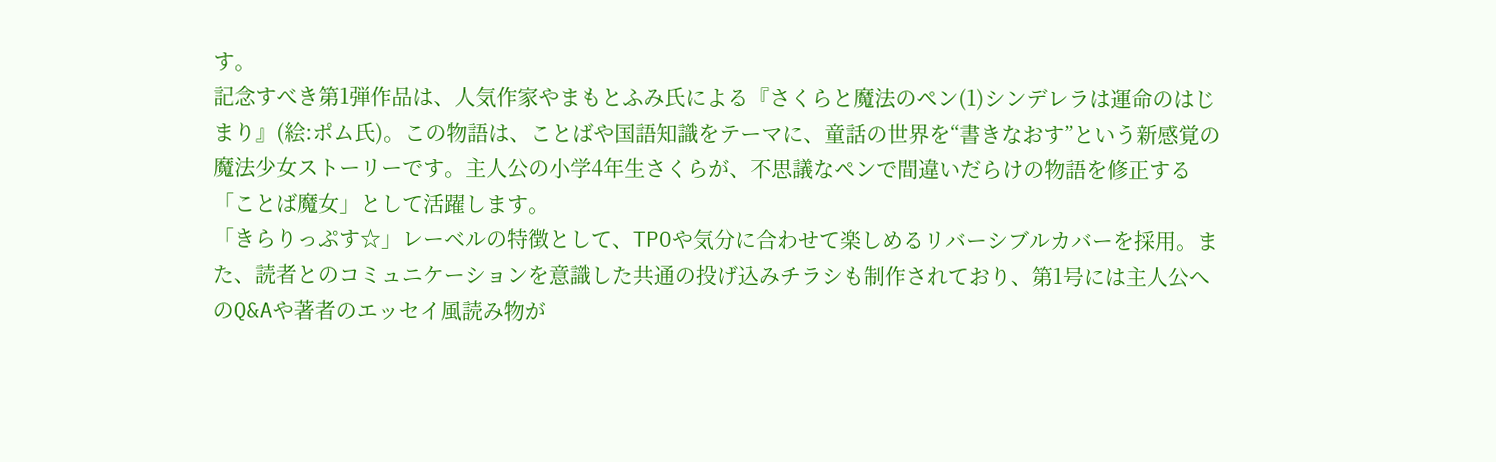す。
記念すべき第1弾作品は、人気作家やまもとふみ氏による『さくらと魔法のペン(1)シンデレラは運命のはじまり』(絵:ポム氏)。この物語は、ことばや国語知識をテーマに、童話の世界を“書きなおす”という新感覚の魔法少女ストーリーです。主人公の小学4年生さくらが、不思議なペンで間違いだらけの物語を修正する「ことば魔女」として活躍します。
「きらりっぷす☆」レーベルの特徴として、TPOや気分に合わせて楽しめるリバーシブルカバーを採用。また、読者とのコミュニケーションを意識した共通の投げ込みチラシも制作されており、第1号には主人公へのQ&Aや著者のエッセイ風読み物が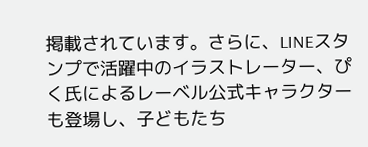掲載されています。さらに、LINEスタンプで活躍中のイラストレーター、ぴく氏によるレーベル公式キャラクターも登場し、子どもたち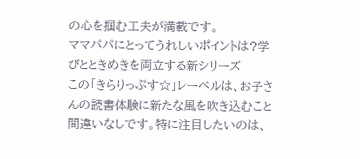の心を掴む工夫が満載です。
ママパパにとってうれしいポイントは?学びとときめきを両立する新シリーズ
この「きらりっぷす☆」レーベルは、お子さんの読書体験に新たな風を吹き込むこと間違いなしです。特に注目したいのは、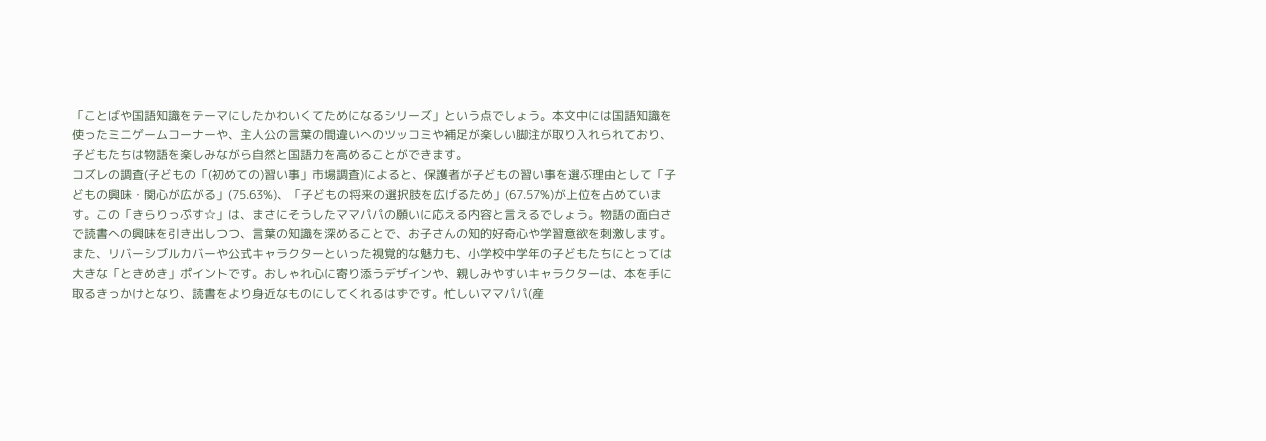「ことばや国語知識をテーマにしたかわいくてためになるシリーズ」という点でしょう。本文中には国語知識を使ったミニゲームコーナーや、主人公の言葉の間違いへのツッコミや補足が楽しい脚注が取り入れられており、子どもたちは物語を楽しみながら自然と国語力を高めることができます。
コズレの調査(子どもの「(初めての)習い事」市場調査)によると、保護者が子どもの習い事を選ぶ理由として「子どもの興味・関心が広がる」(75.63%)、「子どもの将来の選択肢を広げるため」(67.57%)が上位を占めています。この「きらりっぷす☆」は、まさにそうしたママパパの願いに応える内容と言えるでしょう。物語の面白さで読書への興味を引き出しつつ、言葉の知識を深めることで、お子さんの知的好奇心や学習意欲を刺激します。
また、リバーシブルカバーや公式キャラクターといった視覚的な魅力も、小学校中学年の子どもたちにとっては大きな「ときめき」ポイントです。おしゃれ心に寄り添うデザインや、親しみやすいキャラクターは、本を手に取るきっかけとなり、読書をより身近なものにしてくれるはずです。忙しいママパパ(産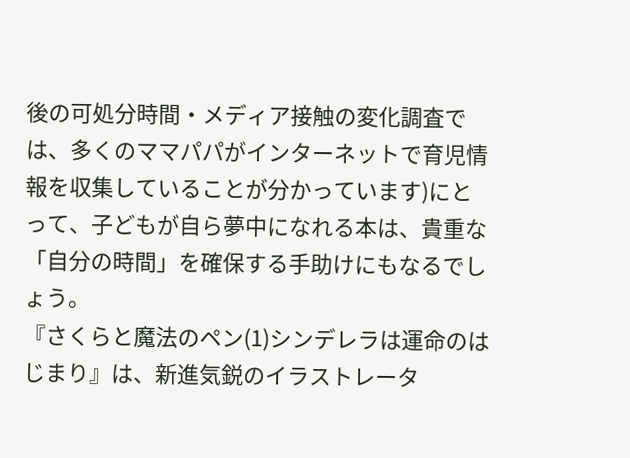後の可処分時間・メディア接触の変化調査では、多くのママパパがインターネットで育児情報を収集していることが分かっています)にとって、子どもが自ら夢中になれる本は、貴重な「自分の時間」を確保する手助けにもなるでしょう。
『さくらと魔法のペン(1)シンデレラは運命のはじまり』は、新進気鋭のイラストレータ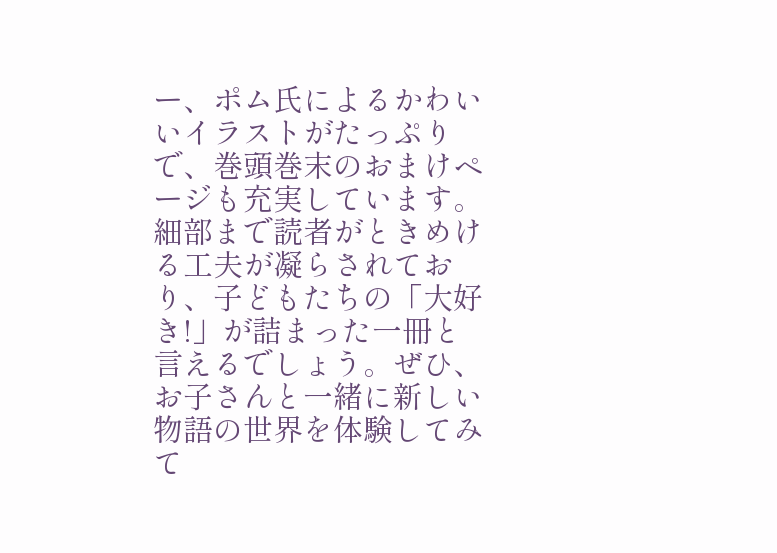ー、ポム氏によるかわいいイラストがたっぷりで、巻頭巻末のおまけページも充実しています。細部まで読者がときめける工夫が凝らされており、子どもたちの「大好き!」が詰まった一冊と言えるでしょう。ぜひ、お子さんと一緒に新しい物語の世界を体験してみて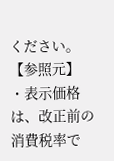ください。
【参照元】
・表示価格は、改正前の消費税率で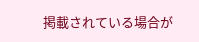掲載されている場合が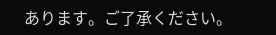あります。ご了承ください。